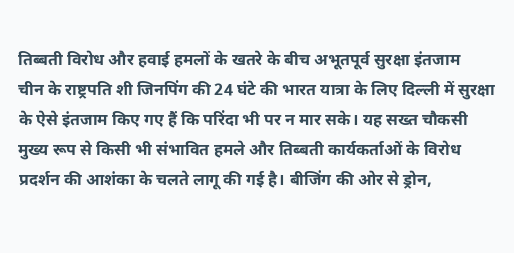तिब्बती विरोध और हवाई हमलों के खतरे के बीच अभूतपूर्व सुरक्षा इंतजाम
चीन के राष्ट्रपति शी जिनपिंग की 24 घंटे की भारत यात्रा के लिए दिल्ली में सुरक्षा के ऐसे इंतजाम किए गए हैं कि परिंदा भी पर न मार सके। यह सख्त चौकसी मुख्य रूप से किसी भी संभावित हमले और तिब्बती कार्यकर्ताओं के विरोध प्रदर्शन की आशंका के चलते लागू की गई है। बीजिंग की ओर से ड्रोन,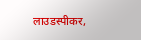लाउडस्पीकर,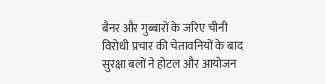बैनर और गुब्बारों के जरिए चीनी विरोधी प्रचार की चेतावनियों के बाद सुरक्षा बलों ने होटल और आयोजन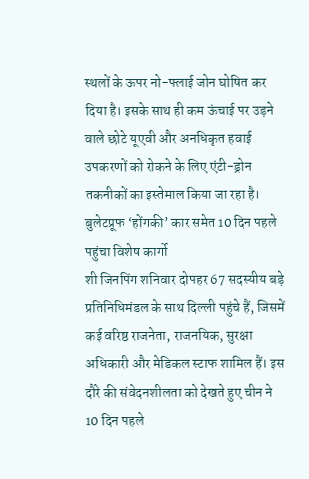स्थलों के ऊपर नो-फ्लाई जोन घोषित कर दिया है। इसके साथ ही कम ऊंचाई पर उड़ने वाले छोटे यूएवी और अनधिकृत हवाई उपकरणों को रोकने के लिए एंटी-ड्रोन तकनीकों का इस्तेमाल किया जा रहा है।
बुलेटप्रूफ ‘होंगकी’ कार समेत 10 दिन पहले पहुंचा विशेष कार्गो
शी जिनपिंग शनिवार दोपहर 67 सदस्यीय बड़े प्रतिनिधिमंडल के साथ दिल्ली पहुंचे हैं, जिसमें कई वरिष्ठ राजनेता, राजनयिक, सुरक्षा अधिकारी और मेडिकल स्टाफ शामिल हैं। इस दौरे की संवेदनशीलता को देखते हुए चीन ने 10 दिन पहले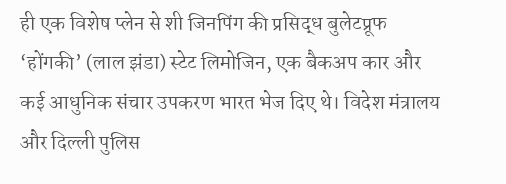ही एक विशेष प्लेन से शी जिनपिंग की प्रसिद्ध बुलेटप्रूफ ‘होंगकी’ (लाल झंडा) स्टेट लिमोजिन, एक बैकअप कार और कई आधुनिक संचार उपकरण भारत भेज दिए थे। विदेश मंत्रालय और दिल्ली पुलिस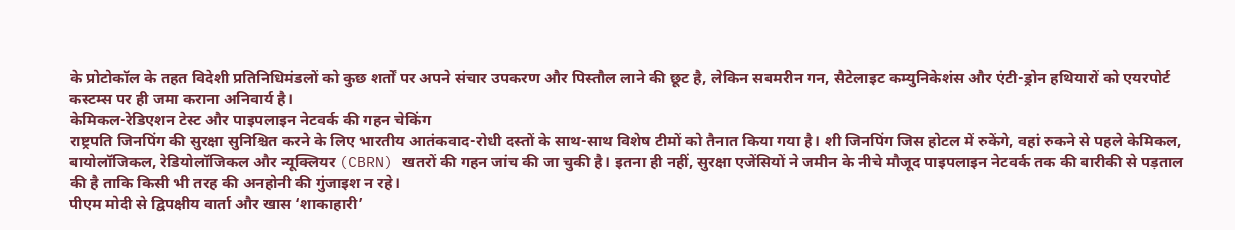के प्रोटोकॉल के तहत विदेशी प्रतिनिधिमंडलों को कुछ शर्तों पर अपने संचार उपकरण और पिस्तौल लाने की छूट है, लेकिन सबमरीन गन, सैटेलाइट कम्युनिकेशंस और एंटी-ड्रोन हथियारों को एयरपोर्ट कस्टम्स पर ही जमा कराना अनिवार्य है।
केमिकल-रेडिएशन टेस्ट और पाइपलाइन नेटवर्क की गहन चेकिंग
राष्ट्रपति जिनपिंग की सुरक्षा सुनिश्चित करने के लिए भारतीय आतंकवाद-रोधी दस्तों के साथ-साथ विशेष टीमों को तैनात किया गया है। शी जिनपिंग जिस होटल में रुकेंगे, वहां रुकने से पहले केमिकल, बायोलॉजिकल, रेडियोलॉजिकल और न्यूक्लियर (CBRN) खतरों की गहन जांच की जा चुकी है। इतना ही नहीं, सुरक्षा एजेंसियों ने जमीन के नीचे मौजूद पाइपलाइन नेटवर्क तक की बारीकी से पड़ताल की है ताकि किसी भी तरह की अनहोनी की गुंजाइश न रहे।
पीएम मोदी से द्विपक्षीय वार्ता और खास ‘शाकाहारी’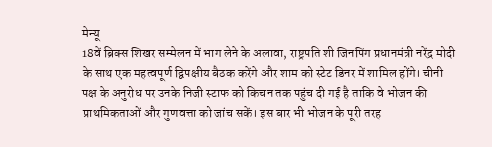मेन्यू
18वें ब्रिक्स शिखर सम्मेलन में भाग लेने के अलावा, राष्ट्रपति शी जिनपिंग प्रधानमंत्री नरेंद्र मोदी के साथ एक महत्वपूर्ण द्विपक्षीय बैठक करेंगे और शाम को स्टेट डिनर में शामिल होंगे। चीनी पक्ष के अनुरोध पर उनके निजी स्टाफ को किचन तक पहुंच दी गई है ताकि वे भोजन की प्राथमिकताओं और गुणवत्ता को जांच सकें। इस बार भी भोजन के पूरी तरह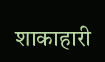शाकाहारी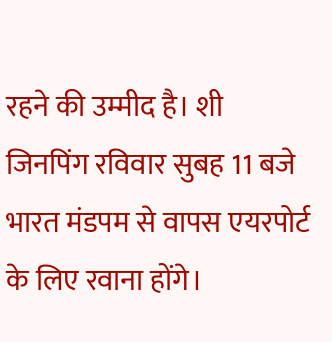रहने की उम्मीद है। शी जिनपिंग रविवार सुबह 11 बजे भारत मंडपम से वापस एयरपोर्ट के लिए रवाना होंगे।